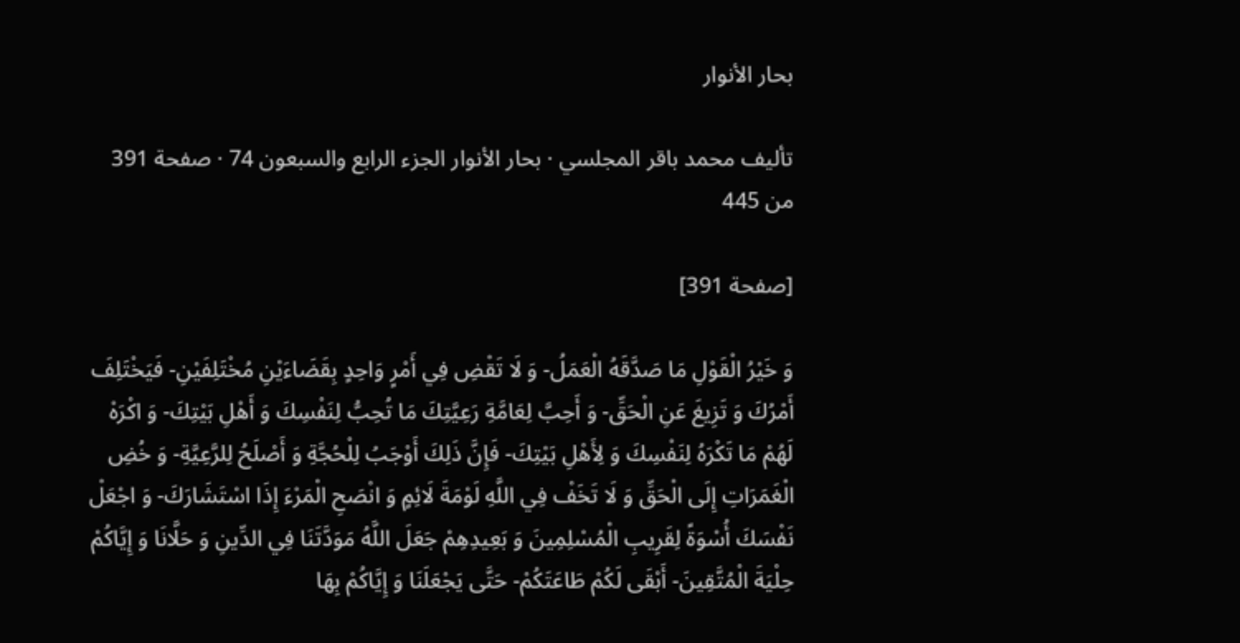بحار الأنوار

تأليف محمد باقر المجلسي · بحار الأنوار الجزء الرابع والسبعون 74 · صفحة 391 من 445

[صفحة 391]

وَ خَيْرُ الْقَوْلِ مَا صَدَّقَهُ الْعَمَلُ- وَ لَا تَقْضِ فِي أَمْرٍ وَاحِدٍ بِقَضَاءَيْنِ مُخْتَلِفَيْنِ- فَيَخْتَلِفَ أَمْرُكَ وَ تَزِيغَ عَنِ الْحَقِّ- وَ أَحِبَّ لِعَامَّةِ رَعِيَّتِكَ مَا تُحِبُّ لِنَفْسِكَ وَ أَهْلِ بَيْتِكَ- وَ اكْرَهْ لَهُمْ مَا تَكْرَهُ لِنَفْسِكَ وَ لِأَهْلِ بَيْتِكَ- فَإِنَّ ذَلِكَ أَوْجَبُ لِلْحُجَّةِ وَ أَصْلَحُ لِلرَّعِيَّةِ- وَ خُضِ الْغَمَرَاتِ إِلَى الْحَقِّ وَ لَا تَخَفْ فِي اللَّهِ لَوْمَةَ لَائِمٍ وَ انْصَحِ الْمَرْءَ إِذَا اسْتَشَارَكَ- وَ اجْعَلْ نَفْسَكَ أُسْوَةً لِقَرِيبِ الْمُسْلِمِينَ وَ بَعِيدِهِمْ جَعَلَ اللَّهُ مَوَدَّتَنَا فِي الدِّينِ وَ حَلَّانَا وَ إِيَّاكُمْ حِلْيَةَ الْمُتَّقِينَ- أَبْقَى لَكُمْ طَاعَتَكُمْ- حَتَّى يَجْعَلَنَا وَ إِيَّاكُمْ بِهَا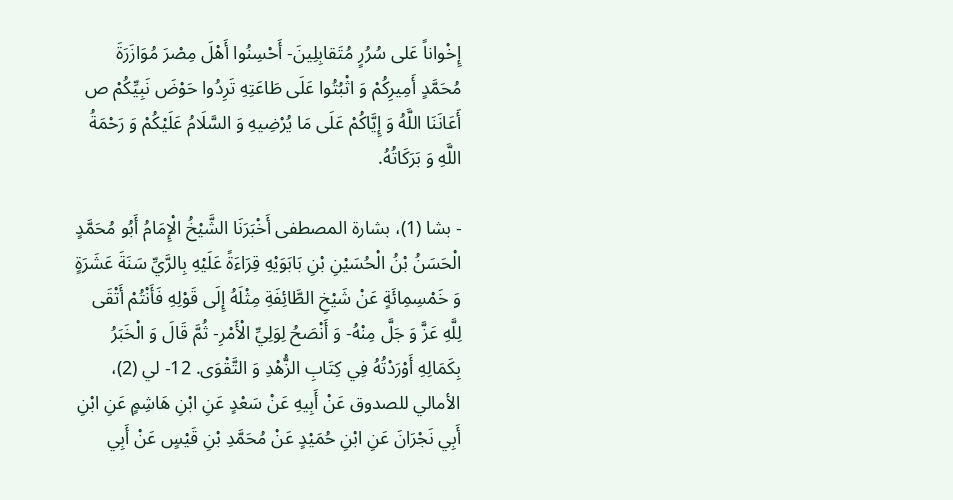إِخْواناً عَلى سُرُرٍ مُتَقابِلِينَ- أَحْسِنُوا أَهْلَ مِصْرَ مُوَازَرَةَ مُحَمَّدٍ أَمِيرِكُمْ وَ اثْبُتُوا عَلَى طَاعَتِهِ تَرِدُوا حَوْضَ نَبِيِّكُمْ ص أَعَانَنَا اللَّهُ وَ إِيَّاكُمْ عَلَى مَا يُرْضِيهِ وَ السَّلَامُ عَلَيْكُمْ وَ رَحْمَةُ اللَّهِ وَ بَرَكَاتُهُ.

- بشا (1)، بشارة المصطفى أَخْبَرَنَا الشَّيْخُ الْإِمَامُ أَبُو مُحَمَّدٍ الْحَسَنُ بْنُ الْحُسَيْنِ بْنِ بَابَوَيْهِ قِرَاءَةً عَلَيْهِ بِالرَّيِّ سَنَةَ عَشَرَةٍ وَ خَمْسِمِائَةٍ عَنْ شَيْخِ الطَّائِفَةِ مِثْلَهُ إِلَى قَوْلِهِ فَأَنْتُمْ أَتْقَى لِلَّهِ عَزَّ وَ جَلَّ مِنْهُ- وَ أَنْصَحُ لِوَلِيِّ الْأَمْرِ- ثُمَّ قَالَ وَ الْخَبَرُ بِكَمَالِهِ أَوْرَدْتُهُ فِي كِتَابِ الزُّهْدِ وَ التَّقْوَى. 12- لي (2)، الأمالي للصدوق عَنْ أَبِيهِ عَنْ سَعْدٍ عَنِ ابْنِ هَاشِمٍ عَنِ ابْنِ أَبِي نَجْرَانَ عَنِ ابْنِ حُمَيْدٍ عَنْ مُحَمَّدِ بْنِ قَيْسٍ عَنْ أَبِي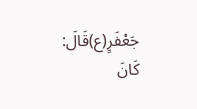جَعْفَرٍ(ع)قَالَ: كَانَ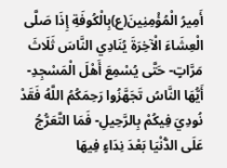أَمِيرُ الْمُؤْمِنِينَ(ع)بِالْكُوفَةِ إِذَا صَلَّى الْعِشَاءَ الْآخِرَةَ يُنَادِي النَّاسَ ثَلَاثَ مَرَّاتٍ- حَتَّى يُسْمِعَ أَهْلَ الْمَسْجِدِ- أَيُّهَا النَّاسُ تَجَهَّزُوا رَحِمَكُمُ اللَّهُ فَقَدْ نُودِيَ فِيكُمْ بِالرَّحِيلِ- فَمَا التَّعَرُّجُ عَلَى الدُّنْيَا بَعْدَ نِدَاءٍ فِيهَا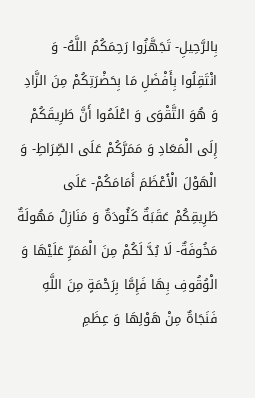بِالرَّحِيلِ- تَجَهَّزُوا رَحِمَكُمُ اللَّهُ- وَ انْتَقِلُوا بِأَفْضَلِ مَا بِحَضْرَتِكُمْ مِنَ الزَّادِ وَ هُوَ التَّقْوَى وَ اعْلَمُوا أَنَّ طَرِيقَكُمْ إِلَى الْمَعَادِ وَ مَمَرَّكُمْ عَلَى الصِّرَاطِ- وَ الْهَوْلَ الْأَعْظَمَ أَمَامَكُمْ- عَلَى طَرِيقِكُمْ عَقَبَةٌ كَئُودَةٌ وَ مَنَازِلُ مَهُولَةٌ مَخُوفَةٌ- لَا بُدَّ لَكُمْ مِنَ الْمَمَرِّ عَلَيْهَا وَ الْوُقُوفِ بِهَا فَإِمَّا بِرَحْمَةٍ مِنَ اللَّهِ فَنَجَاةٌ مِنْ هَوْلِهَا وَ عِظَمِ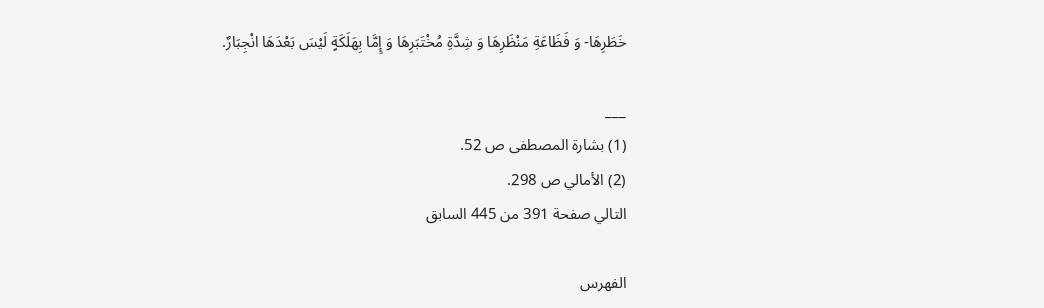خَطَرِهَا- وَ فَظَاعَةِ مَنْظَرِهَا وَ شِدَّةِ مُخْتَبَرِهَا وَ إِمَّا بِهَلَكَةٍ لَيْسَ بَعْدَهَا انْجِبَارٌ.

___
(1) بشارة المصطفى ص 52.
(2) الأمالي ص 298.
التالي صفحة 391 من 445 السابق

الفهرس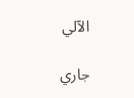الآلي

جاري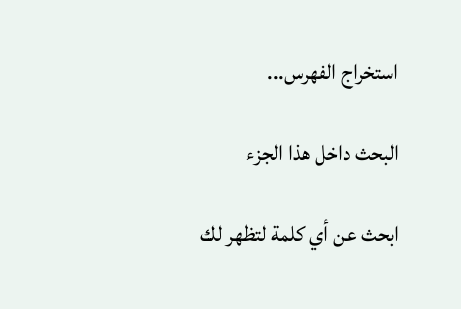استخراج الفهرس...

البحث داخل هذا الجزء

ابحث عن أي كلمة لتظهر لك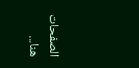الصفحات هنا...